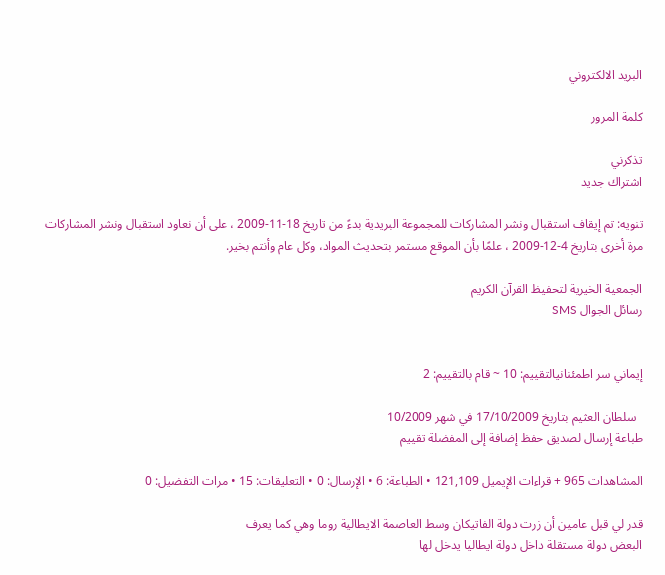البريد الالكتروني

كلمة المرور

تذكرني
اشتراك جديد

تنويه: تم إيقاف استقبال ونشر المشاركات للمجموعة البريدية بدءً من تاريخ 18-11-2009 ، على أن نعاود استقبال ونشر المشاركات مرة أخرى بتاريخ 4-12-2009 ، علمًا بأن الموقع مستمر بتحديث المواد، وكل عام وأنتم بخير.

الجمعية الخيرية لتحفيظ القرآن الكريم
رسائل الجوال SMS


إيماني سر اطمئنانيالتقييم: 10 ~ قام بالتقييم: 2

  سلطان العثيم بتاريخ 17/10/2009 في شهر 10/2009
طباعة إرسال لصديق حفظ إضافة إلى المفضلة تقييم

المشاهدات 965 + قراءات الإيميل 121,109 • الطباعة: 6 • الإرسال: 0 • التعليقات: 15 • مرات التفضيل: 0

قدر لي قبل عامين أن زرت دولة الفاتيكان وسط العاصمة الايطالية روما وهي كما يعرف
البعض دولة مستقلة داخل دولة ايطاليا يدخل لها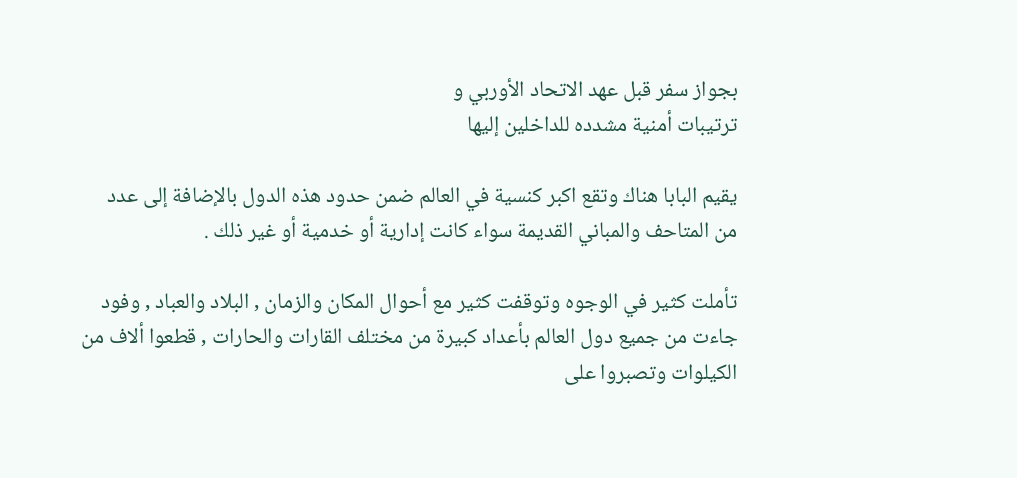بجواز سفر قبل عهد الاتحاد الأوربي و
ترتيبات أمنية مشدده للداخلين إليها

يقيم البابا هناك وتقع اكبر كنسية في العالم ضمن حدود هذه الدول بالإضافة إلى عدد
من المتاحف والمباني القديمة سواء كانت إدارية أو خدمية أو غير ذلك .

تأملت كثير في الوجوه وتوقفت كثير مع أحوال المكان والزمان , البلاد والعباد , وفود
جاءت من جميع دول العالم بأعداد كبيرة من مختلف القارات والحارات , قطعوا ألاف من
الكيلوات وتصبروا على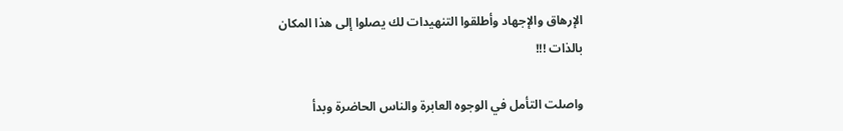الإرهاق والإجهاد وأطلقوا التنهيدات لك يصلوا إلى هذا المكان
بالذات !!!

واصلت التأمل في الوجوه العابرة والناس الحاضرة وبدأ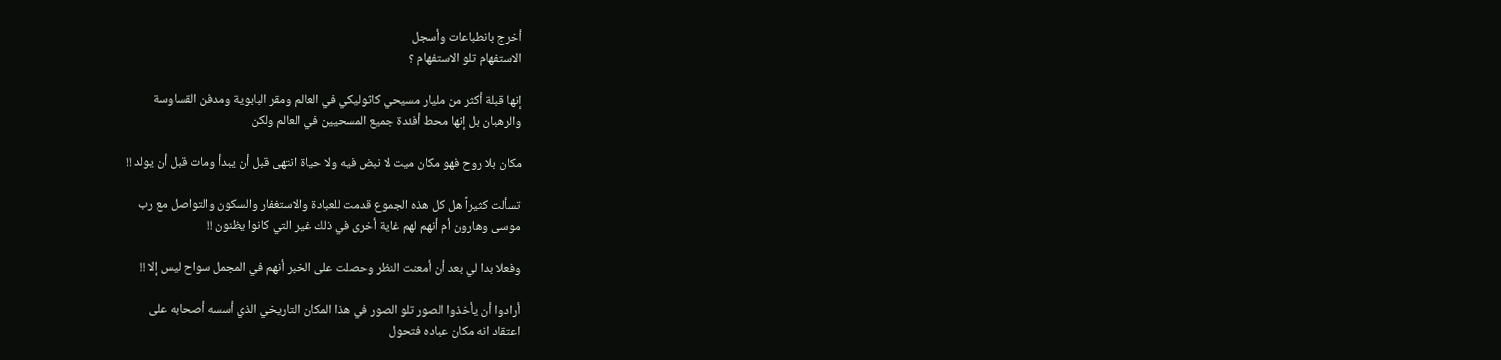أخرج بانطباعات وأسجل
الاستفهام تلو الاستفهام ؟

إنها قبلة أكثر من مليار مسيحي كاثوليكي في العالم ومقر البابوية ومدفن القساوسة
والرهبان بل إنها محط أفئدة جميع المسحيين في العالم ولكن

مكان بلا روح فهو مكان ميت لا نبض فيه ولا حياة انتهى قبل أن يبدأ ومات قبل أن يولد !!

تسألت كثيراً هل كل هذه الجموع قدمت للعبادة والاستغفار والسكون والتواصل مع رب
موسى وهارون أم أنهم لهم غاية أخرى في ذلك غير التي كانوا يظنون !!

وفعلا بدا لي بعد أن أمعنت النظر وحصلت على الخبر أنهم في المجمل سواح ليس إلا !!

أرادوا أن يأخذوا الصور تلو الصور في هذا المكان التاريخي الذي أسسه أصحابه على
اعتقاد انه مكان عباده فتحول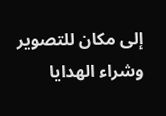إلى مكان للتصوير وشراء الهدايا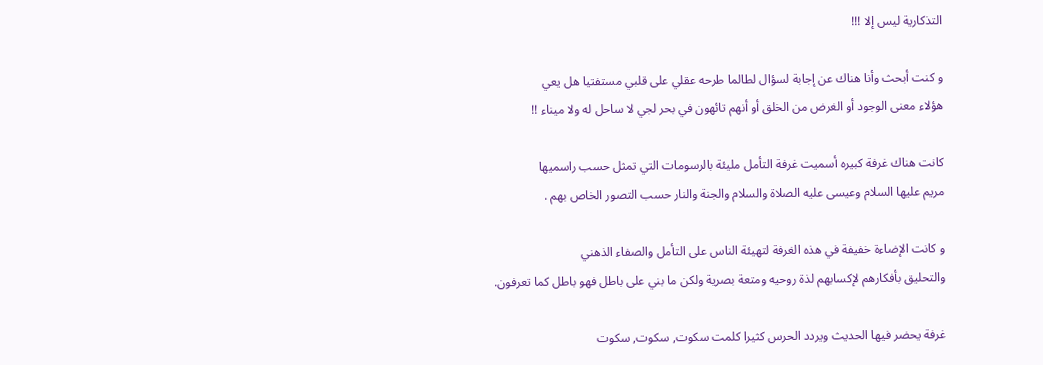التذكارية ليس إلا !!!

و كنت أبحث وأنا هناك عن إجابة لسؤال لطالما طرحه عقلي على قلبي مستفتيا هل يعي
هؤلاء معنى الوجود أو الغرض من الخلق أو أنهم تائهون في بحر لجي لا ساحل له ولا ميناء !!

كانت هناك غرفة كبيره أسميت غرفة التأمل مليئة بالرسومات التي تمثل حسب راسميها
مريم عليها السلام وعيسى عليه الصلاة والسلام والجنة والنار حسب التصور الخاص بهم .

و كانت الإضاءة خفيفة في هذه الغرفة لتهيئة الناس على التأمل والصفاء الذهني
والتحليق بأفكارهم لإكسابهم لذة روحيه ومتعة بصرية ولكن ما بني على باطل فهو باطل كما تعرفون.

غرفة يحضر فيها الحديث ويردد الحرس كثيرا كلمت سكوت, سكوت, سكوت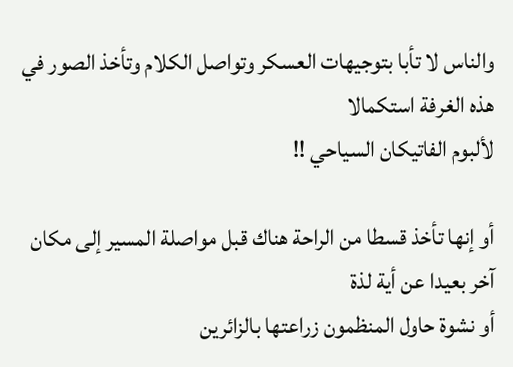والناس لا تأبا بتوجيهات العسكر وتواصل الكلام وتأخذ الصور في هذه الغرفة استكمالا
لألبوم الفاتيكان السياحي !!

أو إنها تأخذ قسطا من الراحة هناك قبل مواصلة المسير إلى مكان آخر بعيدا عن أية لذة
أو نشوة حاول المنظمون زراعتها بالزائرين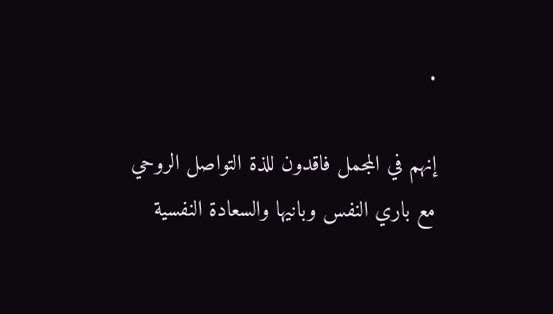.

إنهم في المجمل فاقدون للذة التواصل الروحي مع باري النفس وبانيها والسعادة النفسية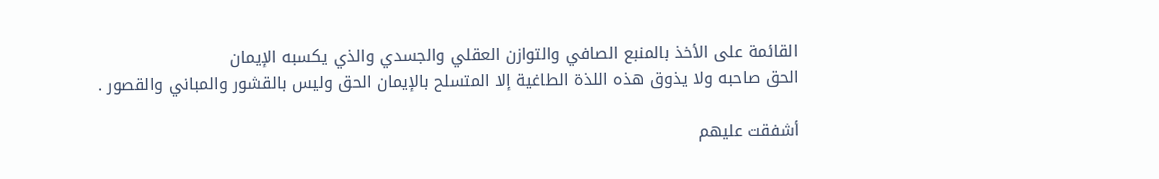القائمة على الأخذ بالمنبع الصافي والتوازن العقلي والجسدي والذي يكسبه الإيمان
الحق صاحبه ولا يذوق هذه اللذة الطاغية إلا المتسلح بالإيمان الحق وليس بالقشور والمباني والقصور .

أشفقت عليهم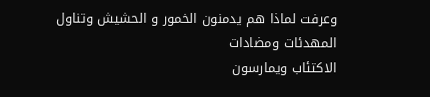وعرفت لماذا هم يدمنون الخمور و الحشيش وتناول المهدئات ومضادات
الاكتئاب ويمارسون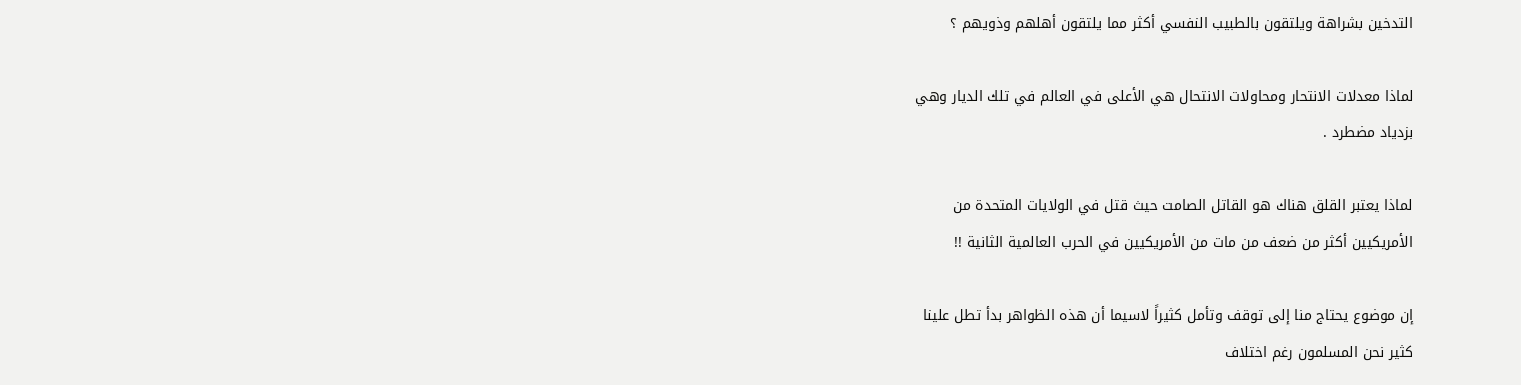التدخين بشراهة ويلتقون بالطبيب النفسي أكثر مما يلتقون أهلهم وذويهم ؟

لماذا معدلات الانتحار ومحاولات الانتحال هي الأعلى في العالم في تلك الديار وهي
بزدياد مضطرد .

لماذا يعتبر القلق هناك هو القاتل الصامت حيث قتل في الولايات المتحدة من
الأمريكيين أكثر من ضعف من مات من الأمريكيين في الحرب العالمية الثانية !!

إن موضوع يحتاج منا إلى توقف وتأمل كثيراً لاسيما أن هذه الظواهر بدأ تطل علينا
كثير نحن المسلمون رغم اختلاف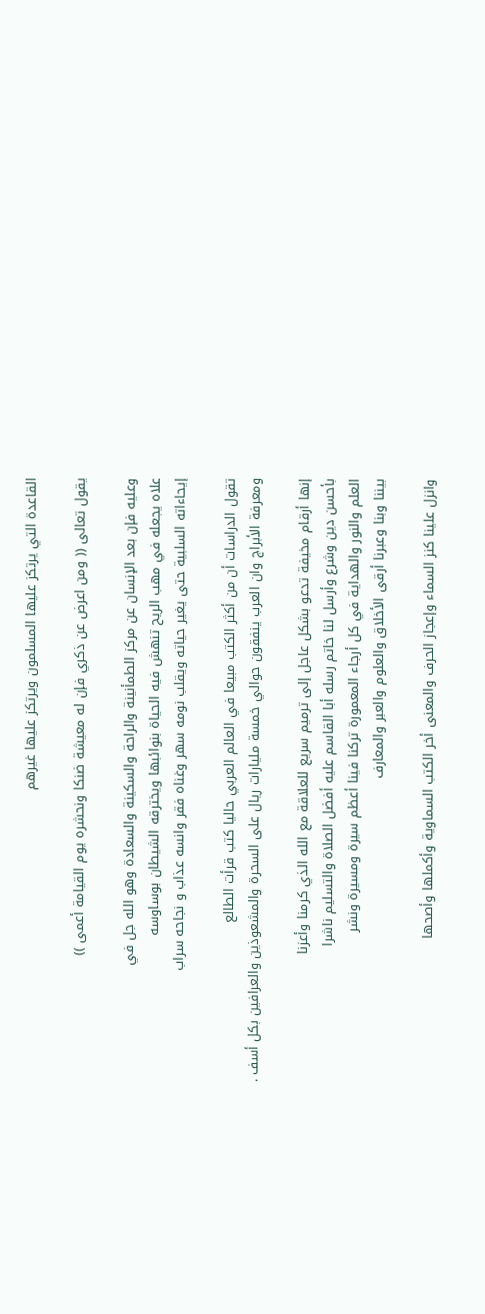القاعدة التي يرتكز عليها المسلمون ويرتكز عليها غيرهم

يقول تعالى (( ومن اعرض عن ذكري فإن له معيشة ضنكا ونحشره يوم القيامة أعمى ))

وعليه فإن بعد الإنسان عن مركز الطمأنينة والراحة والسكينة والسعادة وهو الله جل في
علاه يجعله في مهب الريح تنهش فيه الحياة بنوائبها ويخترقه الشيطان بوساوسه
إيحاءاته السلبية حتى يغير حياته ويقلب نومه سهر وغناه فقر وانسه عذاب و نجاحه سراب

تقول الدراسات أن من أكثر الكتب مبيعا في العالم العربي حاليا كتب قرأت الطالع
ومعرفة الأبراج وان العرب ينفقون حوالي خمسة مليارات ريال على السحرة والمشعوذين والعرافين بكل أسف .

إنها أرقام مخيفة تدعو بشكل عاجل إلى ترميم سريع للعلاقة مع الله الذي كرمنا وأعزنا
بأحسن دين وشرع وأرسل لنا خاتم رسله أبا القاسم عليه أفضل الصلاة والتسليم ناشرا
العلم والنور والهداية في كل أرجاء المعمورة تركنا فينا أعظم سيرة ومسيرة ونشر
بيننا وبنا وعبرنا أرقى الأخلاق والعلوم والعبر والمعارف

وانزل علينا كنز السماء وإعجاز الحرف والمعنى أخر الكتب السماوية وأكملها وأصحها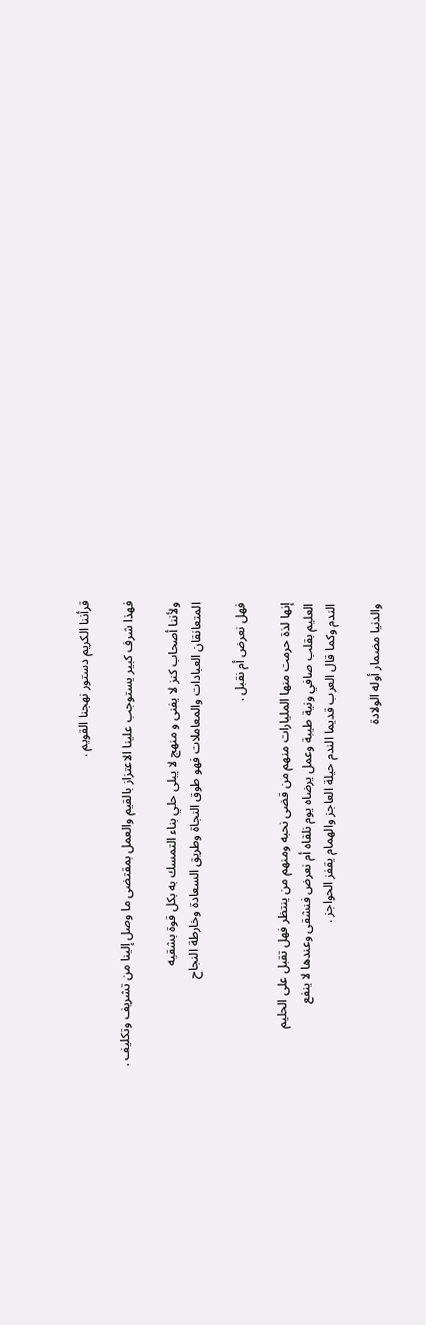قرأننا الكريم دستور نهجنا القويم .

فهذا شرف كبير يستوجب علينا الاعتزاز بالقيم والعمل بمقتضى ما وصل إلينا من تشريف وتكليف .

ولأننا أصحاب كنز لا يفنى و منهج لا يبلى حلي بناء التمسك به بكل قوة بشقيه
المتعانقان العبادات والمعاملات فهو طوق النجاة وطريق السعادة وخارطة النجاح

فهل نعرض أم نقبل .

إنها لذة حرمت منها المليارات منهم من قضى نحبه ومنهم من ينتظر فهل تقبل على الحليم
العليم بقلب صافي ونية طيبة وعمل يرضاه يوم نلقاه أم نعرض فنشقى وعندها لا ينفع
الندم وكما قال العرب قديما الندم حيلة العاجز والهمام يقفز الحواجز .

والدنيا مضمار أوله الولادة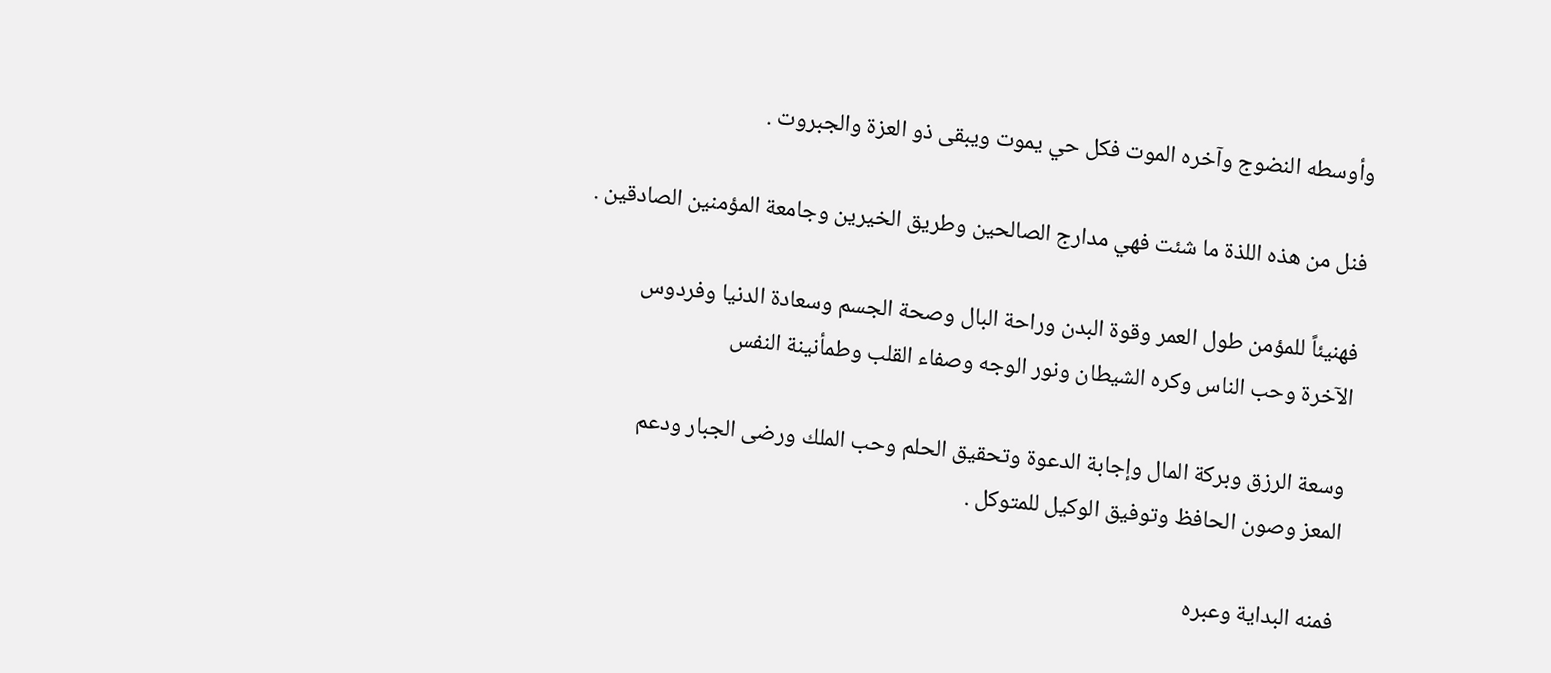وأوسطه النضوج وآخره الموت فكل حي يموت ويبقى ذو العزة والجبروت .

فنل من هذه اللذة ما شئت فهي مدارج الصالحين وطريق الخيرين وجامعة المؤمنين الصادقين .

فهنيئاً للمؤمن طول العمر وقوة البدن وراحة البال وصحة الجسم وسعادة الدنيا وفردوس
الآخرة وحب الناس وكره الشيطان ونور الوجه وصفاء القلب وطمأنينة النفس

وسعة الرزق وبركة المال وإجابة الدعوة وتحقيق الحلم وحب الملك ورضى الجبار ودعم
المعز وصون الحافظ وتوفيق الوكيل للمتوكل .

فمنه البداية وعبره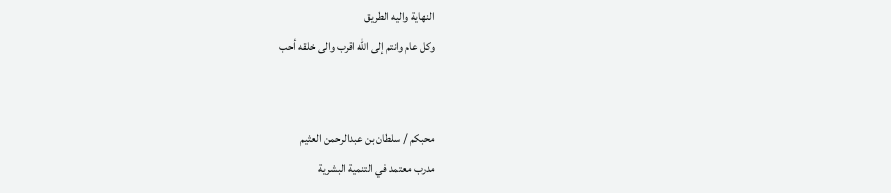النهاية واليه الطريق
وكل عام وانتم إلى الله اقرب والى خلقه أحب


محبكم / سلطان بن عبدالرحمن العثيم
مدرب معتمد في التنمية البشرية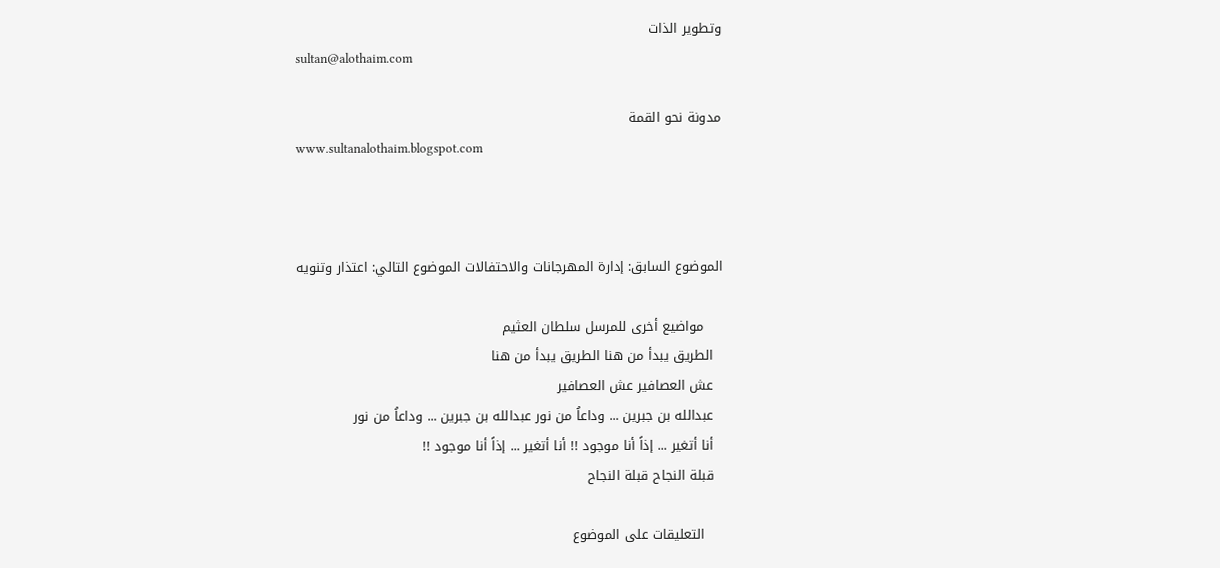وتطوير الذات
sultan@alothaim.com

مدونة نحو القمة
www.sultanalothaim.blogspot.com



الموضوع السابق: إدارة المهرجانات والاحتفالات الموضوع التالي: اعتذار وتنويه

    مواضيع أخرى للمرسل سلطان العثيم
  الطريق يبدأ من هنا الطريق يبدأ من هنا
  عش العصافير عش العصافير
  عبدالله بن جبرين ... وداعاُ من نور عبدالله بن جبرين ... وداعاُ من نور
  أنا أتغير ... إذاً أنا موجود !! أنا أتغير ... إذاً أنا موجود !!
  قبلة النجاح قبلة النجاح

    التعليقات على الموضوع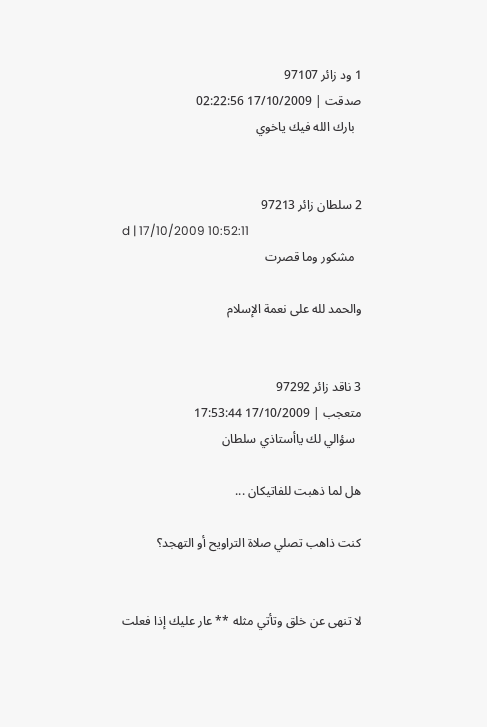1 ود زائر 97107
صدقت | 17/10/2009 02:22:56
  بارك الله فيك ياخوي


2 سلطان زائر 97213
d | 17/10/2009 10:52:11
  مشكور وما قصرت

والحمد لله على نعمة الإسلام


3 ناقد زائر 97292
متعجب | 17/10/2009 17:53:44
  سؤالي لك ياأستاذي سلطان

هل لما ذهبت للفاتيكان ...

كنت ذاهب تصلي صلاة التراويح أو التهجد؟


لا تنهى عن خلق وتأتي مثله ** عار عليك إذا فعلت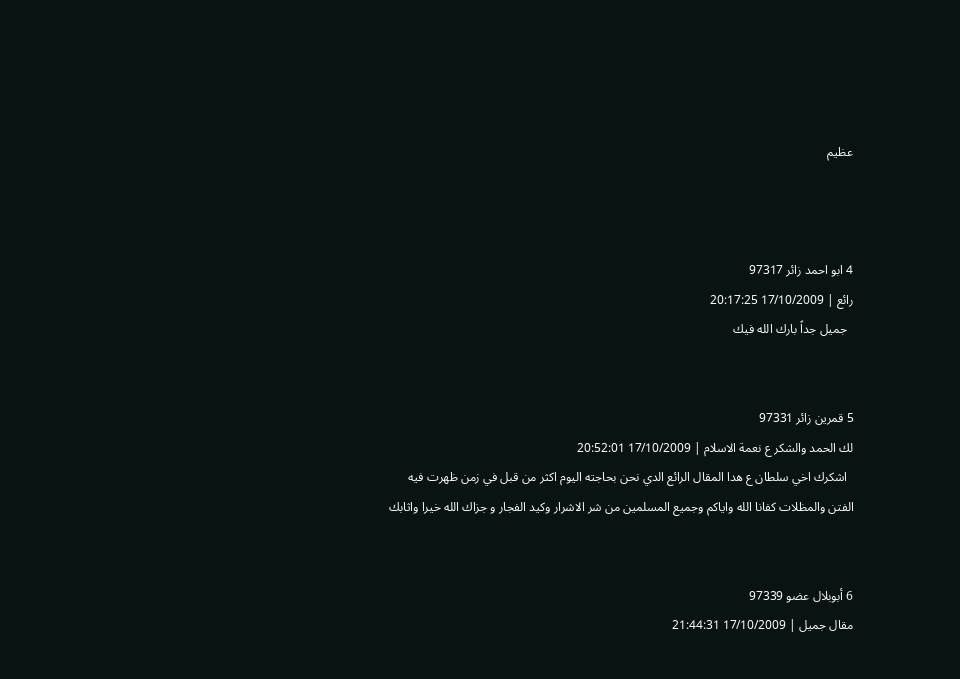عظيم



4 ابو احمد زائر 97317
رائع | 17/10/2009 20:17:25
  جميل جداً بارك الله فيك


5 قمرين زائر 97331
لك الحمد والشكر ع نعمة الاسلام | 17/10/2009 20:52:01
  اشكرك اخي سلطان ع هدا المقال الرائع الدي نحن بحاجته اليوم اكثر من قبل في زمن ظهرت فيه الفتن والمظلات كفانا الله واياكم وجميع المسلمين من شر الاشرار وكيد الفجار و جزاك الله خيرا واثابك


6 أبوبلال عضو 97339
مقال جميل | 17/10/2009 21:44:31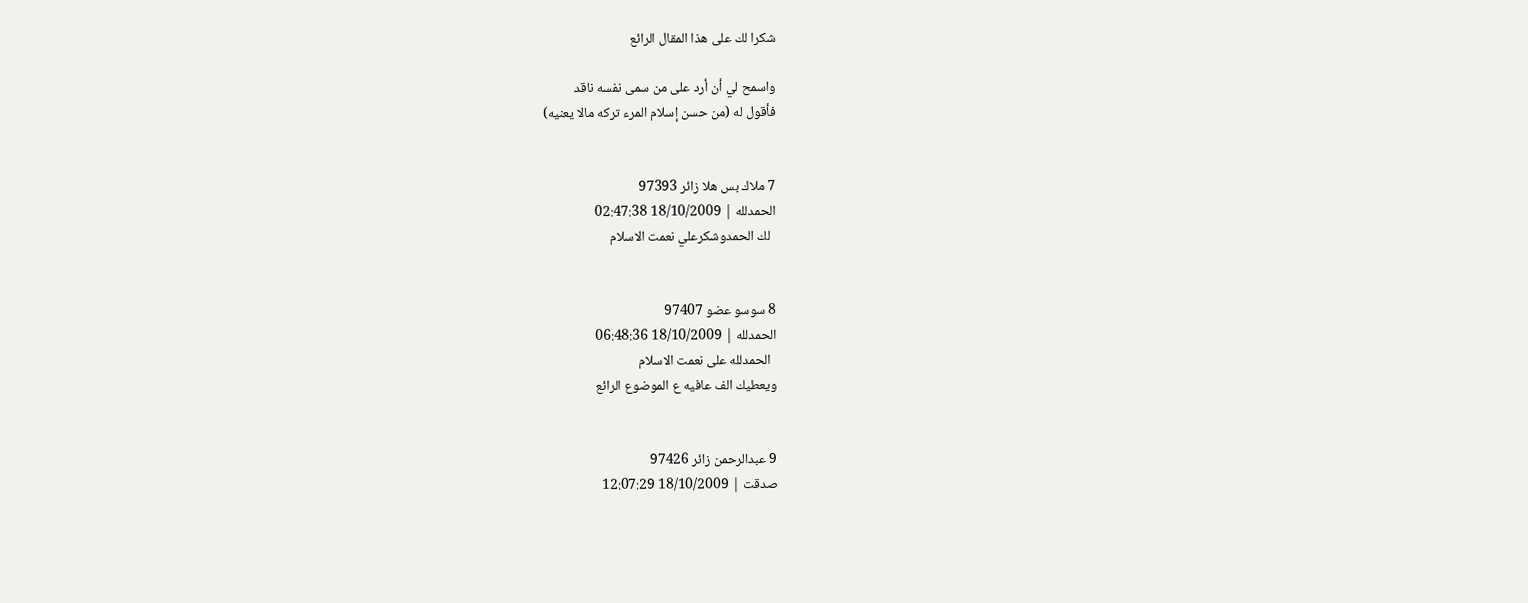شكرا لك على هذا المقال الرائع

واسمح لي أن أرد على من سمى نفسه ناقد
فأقول له (من حسن إسلام المرء تركه مالا يعنيه)


7 ملاك بس هلا زائر 97393
الحمدلله | 18/10/2009 02:47:38
  لك الحمدوشكرعلي نعمت الاسلام


8 سوسو عضو 97407
الحمدلله | 18/10/2009 06:48:36
  الحمدلله على نعمت الاسلام
ويعطيك الف عافيه ع الموضوع الرائع


9 عبدالرحمن زائر 97426
صدقت | 18/10/2009 12:07:29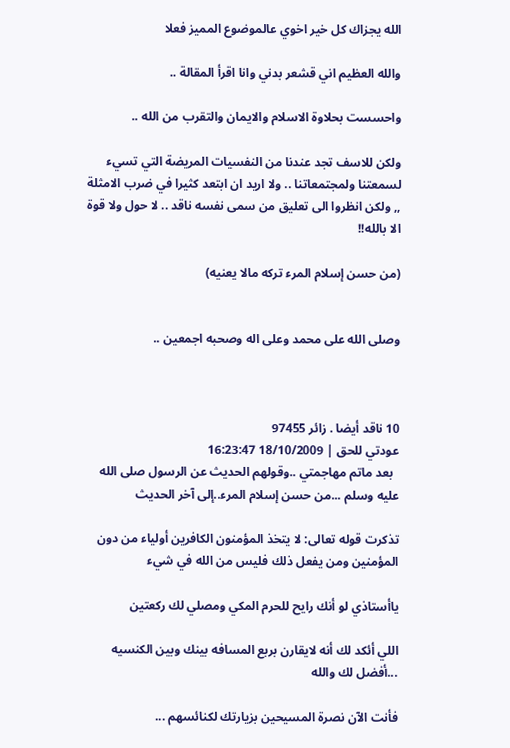الله يجزاك كل خير اخوي عالموضوع المميز فعلا

والله العظيم اني قشعر بدني وانا اقرأ المقالة ..

واحسست بحلاوة الاسلام والايمان والتقرب من الله ..

ولكن للاسف تجد عندنا من النفسيات المريضة التي تسيء لسمعتنا ولمجتمعاتنا .. ولا اريد ان ابتعد كثيرا في ضرب الامثلة ,, ولكن انظروا الى تعليق من سمى نفسه ناقد .. لا حول ولا قوة الا بالله!!

(من حسن إسلام المرء تركه مالا يعنيه)


وصلى الله على محمد وعلى اله وصحبه اجمعين ..



10 ناقد أيضا . زائر 97455
عودتي للحق | 18/10/2009 16:23:47
  بعد ماتم مهاجمتي ..وقولهم الحديث عن الرسول صلى الله عليه وسلم ...من حسن إسلام المرء..إلى آخر الحديث

تذكرت قوله تعالى: لا يتخذ المؤمنون الكافرين أولياء من دون المؤمنين ومن يفعل ذلك فليس من الله في شيء

ياأستاذي لو أنك رايح للحرم المكي ومصلي لك ركعتين

اللي أئكد لك أنه لايقارن بربع المسافه بينك وبين الكنسيه ...أفضل لك والله

فأنت الآن نصرة المسيحين بزيارتك لكنائسهم ...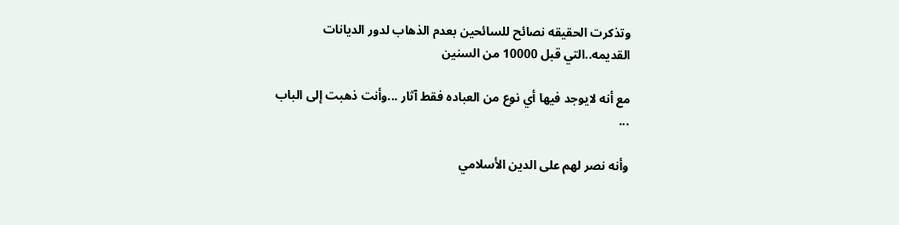وتذكرت الحقيقه نصائح للسائحين بعدم الذهاب لدور الديانات القديمه..التي قبل 10000 من السنين

مع أنه لايوجد فيها أي نوع من العباده فقط آثار ...وأنت ذهبت إلى الباب ...

وأنه نصر لهم على الدين الأسلامي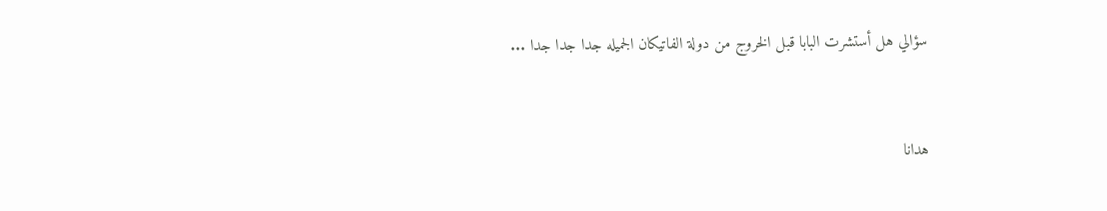سؤالي هل أستشرت البابا قبل الخروج من دولة الفاتيكان الجميله جدا جدا جدا ...


هدانا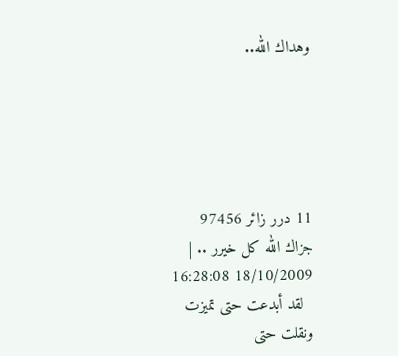وهداك الله..





11 درر زائر 97456
جزاك الله كل خيرر .. | 18/10/2009 16:28:08
  لقد أبدعت حتى تميزت
ونقلت حتى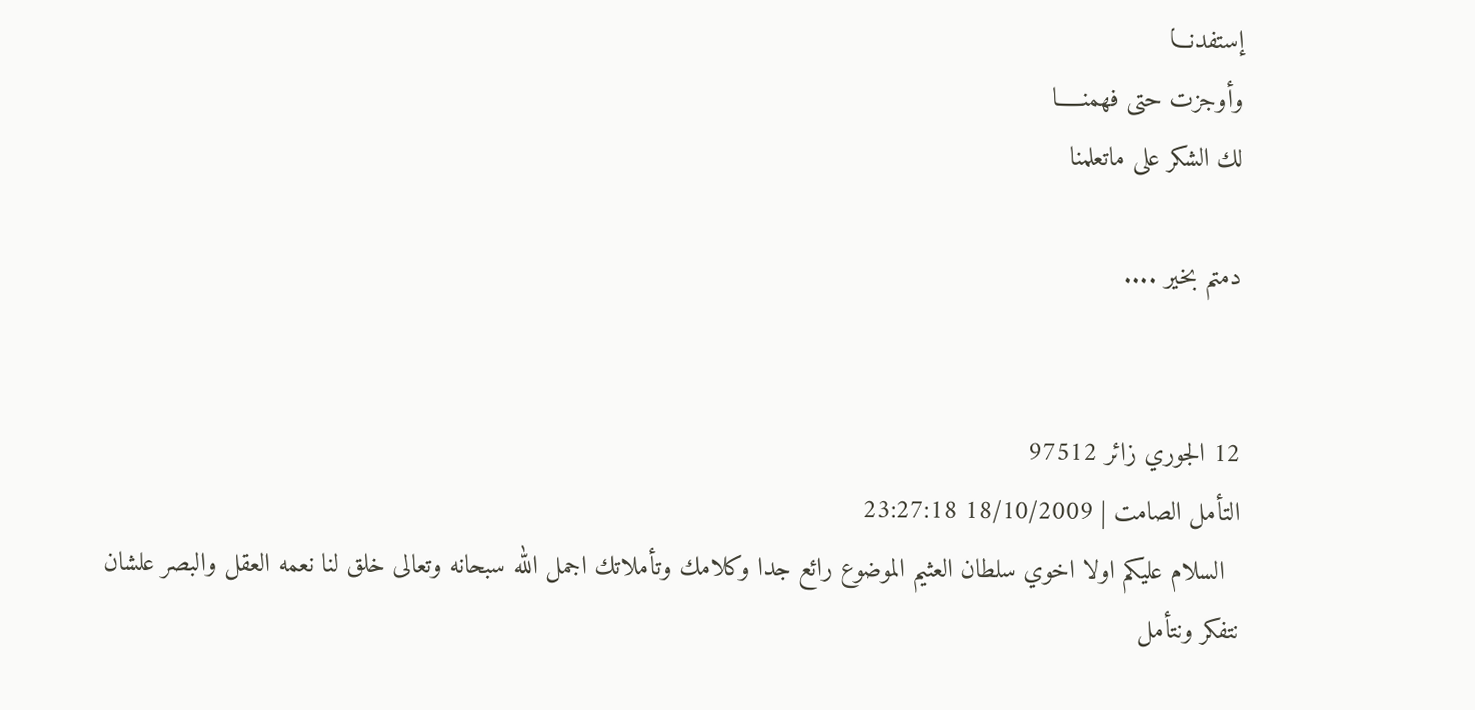إستفدنـــا
وأوجزت حتى فهمنـــــا
لك الشكر على ماتعلمنا

دمتم بخير ....


12 الجوري زائر 97512
التأمل الصامت | 18/10/2009 23:27:18
  السلام عليكم اولا اخوي سلطان العثيم الموضوع رائع جدا وكلامك وتأملاتك اجمل الله سبحانه وتعالى خلق لنا نعمه العقل والبصر علشان نتفكر ونتأمل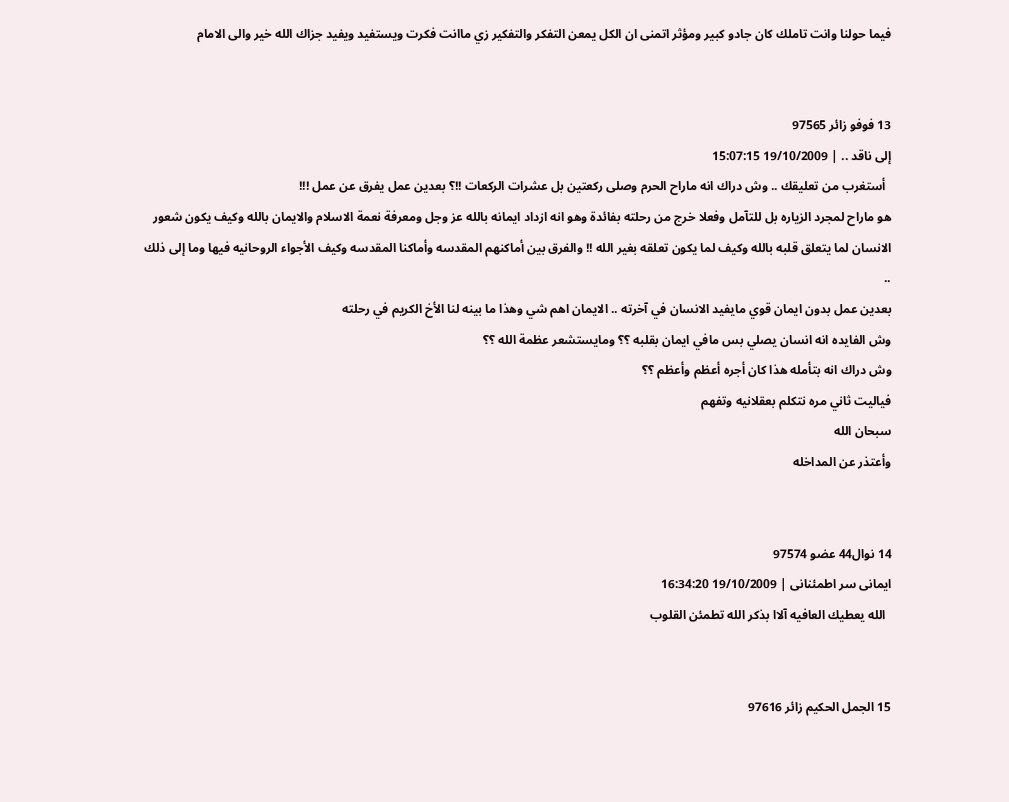فيما حولنا وانت تاملك كان جادو كبير ومؤثر اتمنى ان الكل يمعن التفكر والتفكير زي ماانت فكرت ويستفيد ويفيد جزاك الله خير والى الامام


13 فوفو زائر 97565
إلى ناقد .. | 19/10/2009 15:07:15
  أستغرب من تعليقك .. وش دراك انه ماراح الحرم وصلى ركعتين بل عشرات الركعات !!؟ بعدين عمل يفرق عن عمل !!!
هو ماراح لمجرد الزياره بل للتآمل وفعلا خرج من رحلته بفائدة وهو انه ازداد ايمانه بالله عز وجل ومعرفة نعمة الاسلام والايمان بالله وكيف يكون شعور الانسان لما يتعلق قلبه بالله وكيف لما يكون تعلقه بغير الله !! والفرق بين أماكنهم المقدسه وأماكنا المقدسه وكيف الأجواء الروحانيه فيها وما إلى ذلك ..
بعدين عمل بدون ايمان قوي مايفيد الانسان في آخرته .. الايمان اهم شي وهذا ما بينه لنا الأخ الكريم في رحلته
وش الفايده انه انسان يصلي بس مافي ايمان بقلبه ؟؟ ومايستشعر عظمة الله ؟؟
وش دراك انه بتأمله هذا كان أجره أعظم وأعظم ؟؟
فياليت ثاني مره نتكلم بعقلانيه وتفهم
سبحان الله
وأعتذر عن المداخله


14 نوال44 عضو 97574
ايمانى سر اطمئنانى | 19/10/2009 16:34:20
  الله يعطيك العافيه آلاا بذكر الله تطمئن القلوب


15 الجمل الحكيم زائر 97616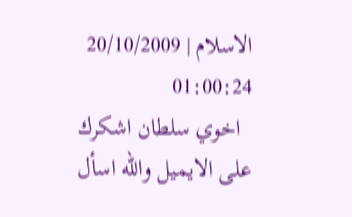الاسلام | 20/10/2009 01:00:24
  اخوي سلطان اشكرك على الايميل والله اسأل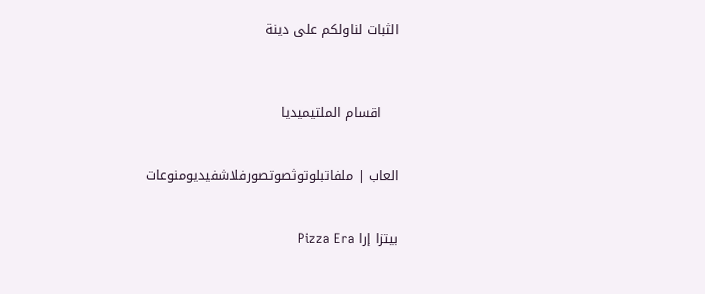الثبات لناولكم على دينة



    اقسام الملتيميديا


العاب | ملفاتبلوتوثصوتصورفلاشفيديومنوعات


بيتزا إرا Pizza Era